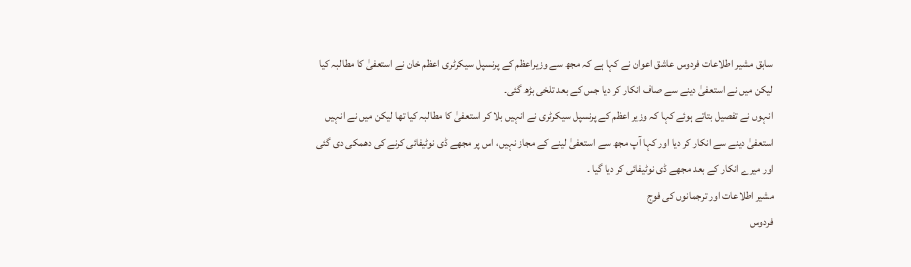سابق مشیر اطلاعات فردوس عاشق اعوان نے کہا ہے کہ مجھ سے وزیراعظم کے پرنسپل سیکرٹری اعظم خان نے استعفیٰ کا مطالبہ کیا لیکن میں نے استعفیٰ دینے سے صاف انکار کر دیا جس کے بعد تلخی بڑھ گئی۔
انہوں نے تفصیل بتاتے ہوئے کہا کہ وزیر اعظم کے پرنسپل سیکرٹری نے انہیں بلا کر استعفیٰ کا مطالبہ کیا تھا لیکن میں نے انہیں استعفیٰ دینے سے انکار کر دیا اور کہا آپ مجھ سے استعفیٰ لینے کے مجاز نہیں، اس پر مجھے ڈی نوٹیفائی کرنے کی دھمکی دی گئی اور میرے انکار کے بعد مجھے ڈی نوٹیفائی کر دیا گیا ۔
مشیر اطلاعات اور ترجمانوں کی فوج
فردوس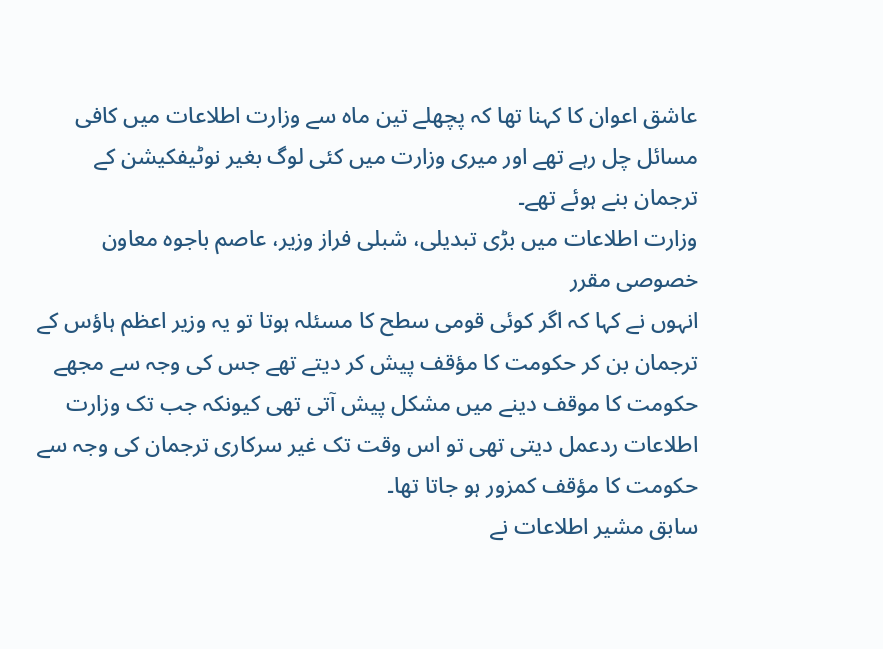عاشق اعوان کا کہنا تھا کہ پچھلے تین ماہ سے وزارت اطلاعات میں کافی مسائل چل رہے تھے اور میری وزارت میں کئی لوگ بغیر نوٹیفکیشن کے ترجمان بنے ہوئے تھے۔
وزارت اطلاعات میں بڑی تبدیلی، شبلی فراز وزیر، عاصم باجوہ معاون خصوصی مقرر
انہوں نے کہا کہ اگر کوئی قومی سطح کا مسئلہ ہوتا تو یہ وزیر اعظم ہاؤس کے ترجمان بن کر حکومت کا مؤقف پیش کر دیتے تھے جس کی وجہ سے مجھے حکومت کا موقف دینے میں مشکل پیش آتی تھی کیونکہ جب تک وزارت اطلاعات ردعمل دیتی تھی تو اس وقت تک غیر سرکاری ترجمان کی وجہ سے حکومت کا مؤقف کمزور ہو جاتا تھا۔
سابق مشیر اطلاعات نے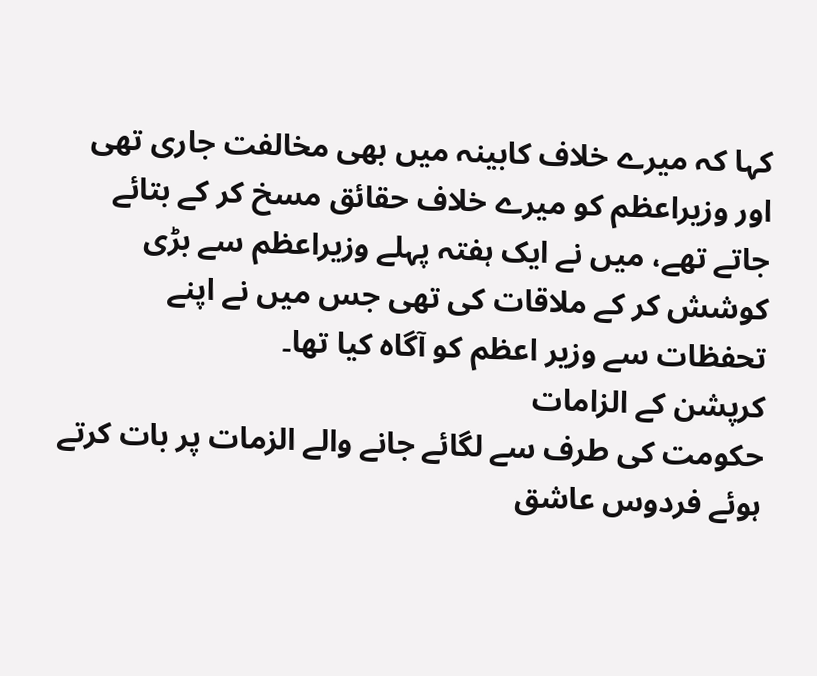کہا کہ میرے خلاف کابینہ میں بھی مخالفت جاری تھی اور وزیراعظم کو میرے خلاف حقائق مسخ کر کے بتائے جاتے تھے، میں نے ایک ہفتہ پہلے وزیراعظم سے بڑی کوشش کر کے ملاقات کی تھی جس میں نے اپنے تحفظات سے وزیر اعظم کو آگاہ کیا تھا۔
کرپشن کے الزامات
حکومت کی طرف سے لگائے جانے والے الزمات پر بات کرتے ہوئے فردوس عاشق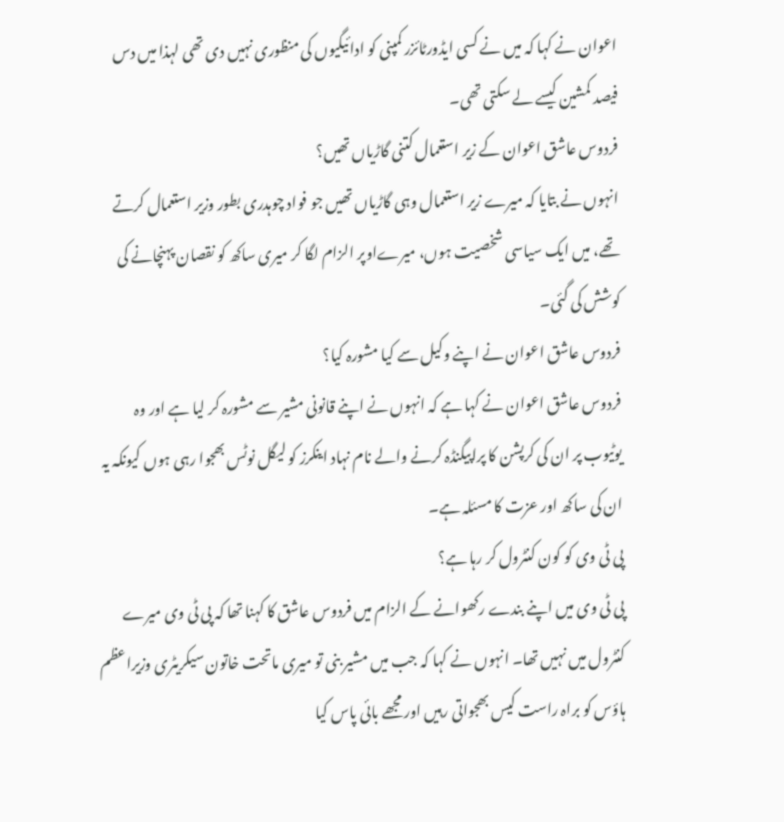اعوان نے کہا کہ میں نے کسی ایڈورٹائزر کمپنی کو ادائیگیوں کی منظوری نہیں دی تھی لہذا میں دس فیصد کمشین کیسے لے سکتی تھی۔
فردوس عاشق اعوان کے زیر استعمال کتنی گاڑیاں تھیں؟
انہوں نے بتایا کہ میرے زیر استعمال وہی گاڑیاں تھیں جو فواد چوہدری بطور وزیر استعمال کرتے تھے، میں ایک سیاسی شخصیت ہوں، میرےاوپر الزام لگا کر میری ساکھ کو نقصان پہنچانے کی کوشش کی گئی۔
فردوس عاشق اعوان نے اپنے وکیل سے کیا مشورہ کیا؟
فردوس عاشق اعوان نے کہا ہے کہ انہوں نے اپنے قانونی مشیر سے مشورہ کر لیا ہے اور وہ یوٹیوب پر ان کی کرپشن کا پراپیگنڈہ کرنے والے نام نہاد اینکرز کو لیگل نوٹس بھجوا رہی ہوں کیونکہ یہ ان کی ساکھ اور عزت کا مسئلہ ہے۔
پی ٹی وی کو کون کنٹرول کر رہا ہے؟
پی ٹی وی میں اپنے بندے رکھوانے کے الزام میں فردوس عاشق کا کہنا تھا کہ پی ٹی وی میرے کنٹرول میں نہیں تھا۔ انہوں نے کہا کہ جب میں مشیر بنی تو میری ماتحت خاتون سیکریٹری وزیراعظم ہاؤس کو براہ راست کیس بھجواتی رہیں اور مجھے بائی پاس کیا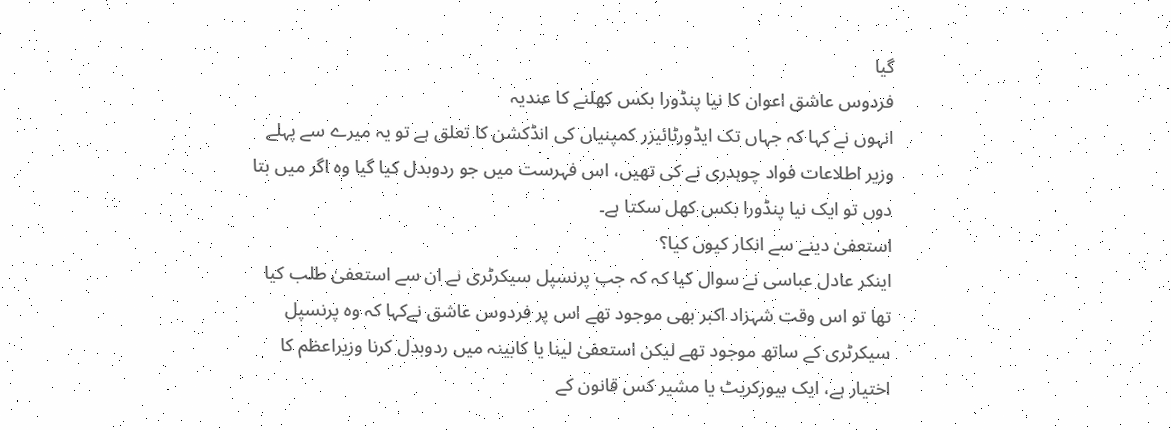گیا
فردوس عاشق اعوان کا نیا پنڈورا بکس کھلنے کا عندیہ
انہوں نے کہا کہ جہاں تک ایڈورٹائیزر کمپنیاں کی انڈکشن کا تعلق ہے تو یہ میرے سے پہلے وزیر اطلاعات فواد چوہدری نے کی تھیں، اس فہرست میں جو ردوبدل کیا گیا وہ اگر میں بتا دوں تو ایک نیا پنڈورا بکس کھل سکتا ہے۔
استعفیٰ دینے سے انکار کیوں کیا؟
اینکر عادل عباسی نے سوال کیا کہ کہ جب پرنسپل سیکرٹری نے ان سے استعفیٰ طلب کیا تھا تو اس وقت شہزاد اکبر بھی موجود تھے اس پر فردوس عاشق نےکہا کہ وہ پرنسپل سیکرٹری کے ساتھ موجود تھے لیکن استعفیٰ لینا یا کابینہ میں ردوبدل کرنا وزیراعظم کا اختیار ہے، ایک بیورکریٹ یا مشیر کس قانون کے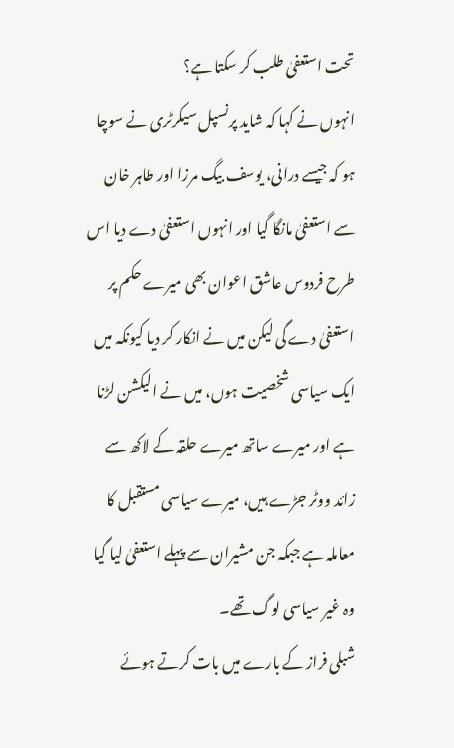تحت استعفیٰ طلب کر سکتا ہے؟
انہوں نے کہا کہ شاید پرنسپل سیکرٹری نے سوچا ہو کہ جیسے درانی، یوسف بیگ مرزا اور طاہر خان سے استعفیٰ مانگا گیا اور انہوں استعفیٰ دے دیا اس طرح فردوس عاشق اعوان بھی میرے حکم پر استعفیٰ دے گی لیکن میں نے انکار کر دیا کیونکہ میں ایک سیاسی شخصیت ہوں، میں نے الیکشن لڑنا ہے اور میرے ساتھ میرے حلقہ کے لاکھ سے زائد ووٹر جڑے ہیں، میرے سیاسی مستقبل کا معاملہ ہے جبکہ جن مشیران سے پہلے استعفیٰ لیا گیا وہ غیر سیاسی لوگ تھے۔
شبلی فراز کے بارے میں بات کرتے ہوئے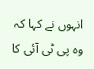انہوں نے کہا کہ وہ پی ٹی آئی کا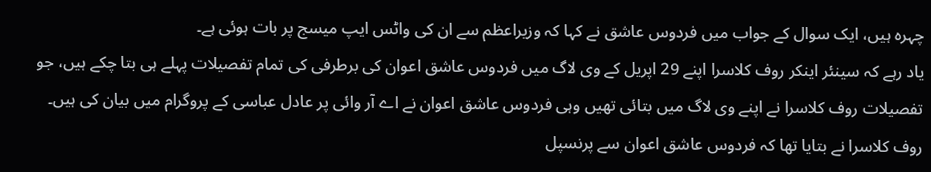چہرہ ہیں، ایک سوال کے جواب میں فردوس عاشق نے کہا کہ وزیراعظم سے ان کی واٹس ایپ میسج پر بات ہوئی ہے۔
یاد رہے کہ سینئر اینکر روف کلاسرا اپنے 29 اپریل کے وی لاگ میں فردوس عاشق اعوان کی برطرفی کی تمام تفصیلات پہلے ہی بتا چکے ہیں، جو تفصیلات روف کلاسرا نے اپنے وی لاگ میں بتائی تھیں وہی فردوس عاشق اعوان نے اے آر وائی پر عادل عباسی کے پروگرام میں بیان کی ہیں۔
روف کلاسرا نے بتایا تھا کہ فردوس عاشق اعوان سے پرنسپل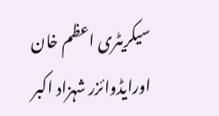سیکریٹری اعظم خان اورایڈوائزر شہزاد اکبر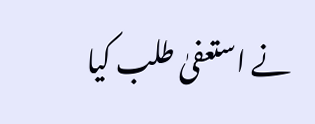نے استعفیٰ طلب کیا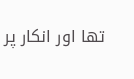تھا اور انکار پر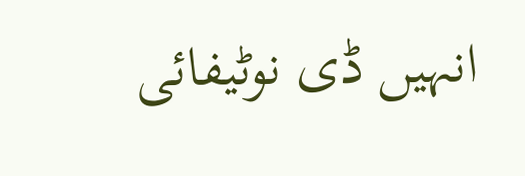انہیں ڈی نوٹیفائی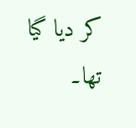کر دیا گیا تھا۔